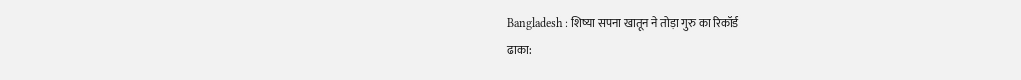Bangladesh : शिष्या सपना खातून ने तोड़ा गुरु का रिकॉर्ड
ढाका: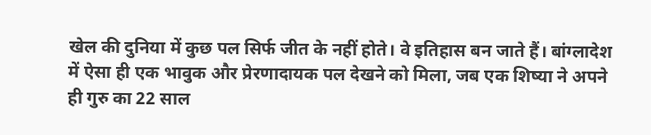खेल की दुनिया में कुछ पल सिर्फ जीत के नहीं होते। वे इतिहास बन जाते हैं। बांग्लादेश में ऐसा ही एक भावुक और प्रेरणादायक पल देखने को मिला, जब एक शिष्या ने अपने ही गुरु का 22 साल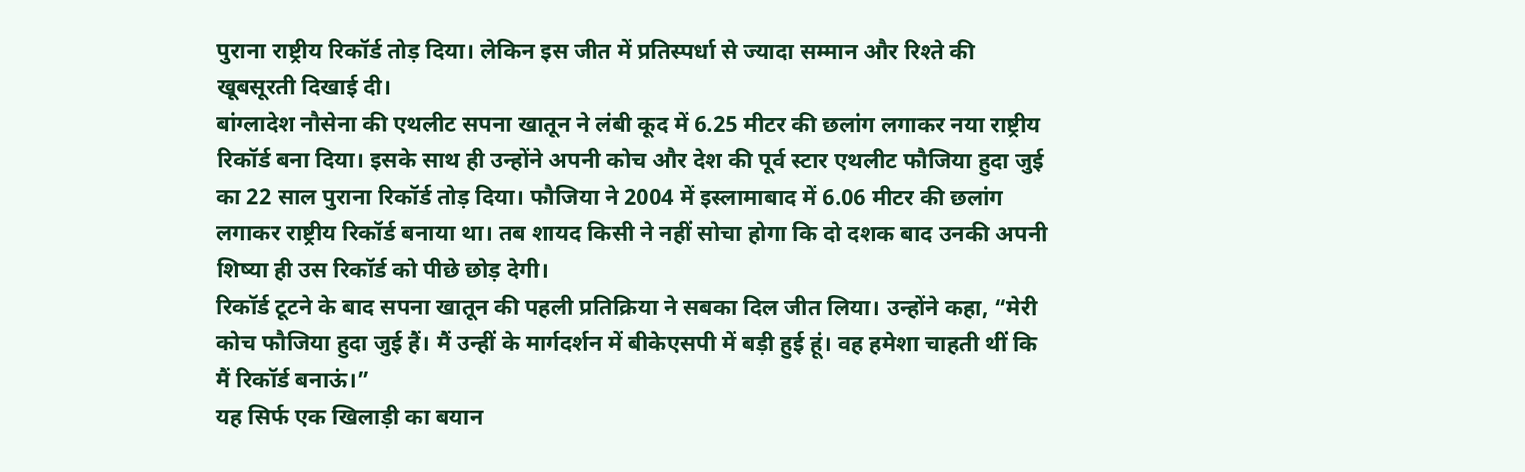पुराना राष्ट्रीय रिकॉर्ड तोड़ दिया। लेकिन इस जीत में प्रतिस्पर्धा से ज्यादा सम्मान और रिश्ते की खूबसूरती दिखाई दी।
बांग्लादेश नौसेना की एथलीट सपना खातून ने लंबी कूद में 6.25 मीटर की छलांग लगाकर नया राष्ट्रीय रिकॉर्ड बना दिया। इसके साथ ही उन्होंने अपनी कोच और देश की पूर्व स्टार एथलीट फौजिया हुदा जुई का 22 साल पुराना रिकॉर्ड तोड़ दिया। फौजिया ने 2004 में इस्लामाबाद में 6.06 मीटर की छलांग लगाकर राष्ट्रीय रिकॉर्ड बनाया था। तब शायद किसी ने नहीं सोचा होगा कि दो दशक बाद उनकी अपनी शिष्या ही उस रिकॉर्ड को पीछे छोड़ देगी।
रिकॉर्ड टूटने के बाद सपना खातून की पहली प्रतिक्रिया ने सबका दिल जीत लिया। उन्होंने कहा, “मेरी कोच फौजिया हुदा जुई हैं। मैं उन्हीं के मार्गदर्शन में बीकेएसपी में बड़ी हुई हूं। वह हमेशा चाहती थीं कि मैं रिकॉर्ड बनाऊं।”
यह सिर्फ एक खिलाड़ी का बयान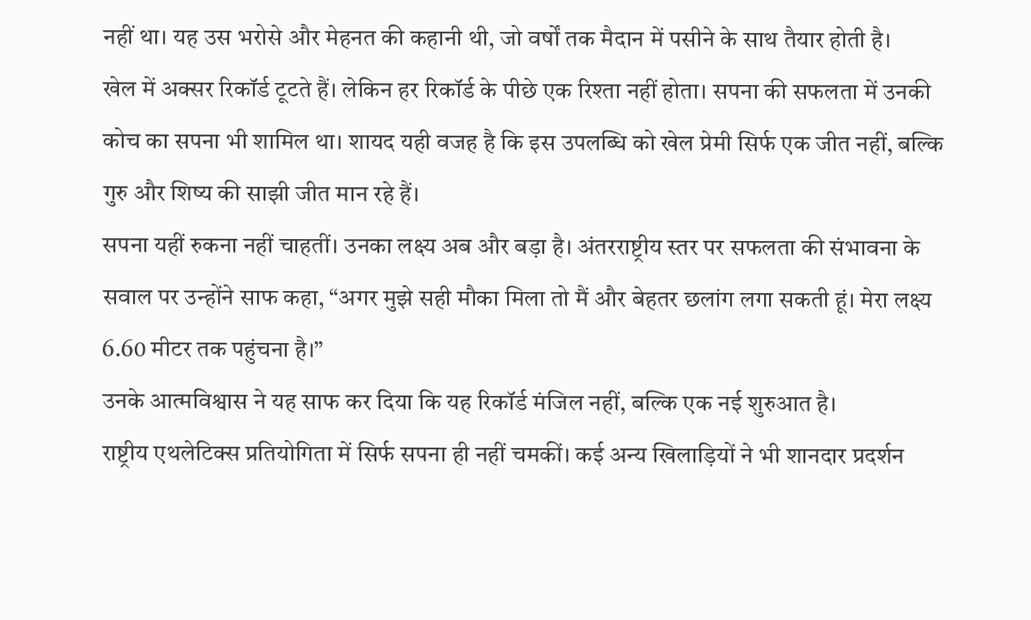नहीं था। यह उस भरोसे और मेहनत की कहानी थी, जो वर्षों तक मैदान में पसीने के साथ तैयार होती है।
खेल में अक्सर रिकॉर्ड टूटते हैं। लेकिन हर रिकॉर्ड के पीछे एक रिश्ता नहीं होता। सपना की सफलता में उनकी कोच का सपना भी शामिल था। शायद यही वजह है कि इस उपलब्धि को खेल प्रेमी सिर्फ एक जीत नहीं, बल्कि गुरु और शिष्य की साझी जीत मान रहे हैं।
सपना यहीं रुकना नहीं चाहतीं। उनका लक्ष्य अब और बड़ा है। अंतरराष्ट्रीय स्तर पर सफलता की संभावना के सवाल पर उन्होंने साफ कहा, “अगर मुझे सही मौका मिला तो मैं और बेहतर छलांग लगा सकती हूं। मेरा लक्ष्य 6.60 मीटर तक पहुंचना है।”
उनके आत्मविश्वास ने यह साफ कर दिया कि यह रिकॉर्ड मंजिल नहीं, बल्कि एक नई शुरुआत है।
राष्ट्रीय एथलेटिक्स प्रतियोगिता में सिर्फ सपना ही नहीं चमकीं। कई अन्य खिलाड़ियों ने भी शानदार प्रदर्शन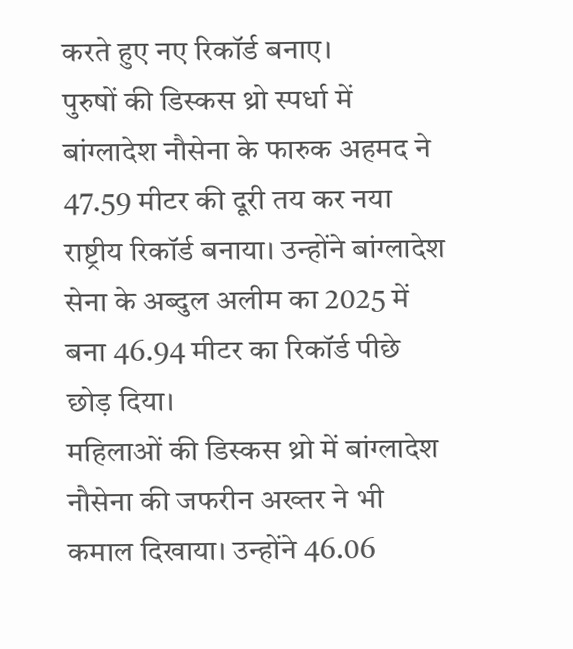करते हुए नए रिकॉर्ड बनाए।
पुरुषों की डिस्कस थ्रो स्पर्धा में बांग्लादेश नौसेना के फारुक अहमद ने 47.59 मीटर की दूरी तय कर नया राष्ट्रीय रिकॉर्ड बनाया। उन्होंने बांग्लादेश सेना के अब्दुल अलीम का 2025 में बना 46.94 मीटर का रिकॉर्ड पीछे छोड़ दिया।
महिलाओं की डिस्कस थ्रो में बांग्लादेश नौसेना की जफरीन अख्तर ने भी कमाल दिखाया। उन्होंने 46.06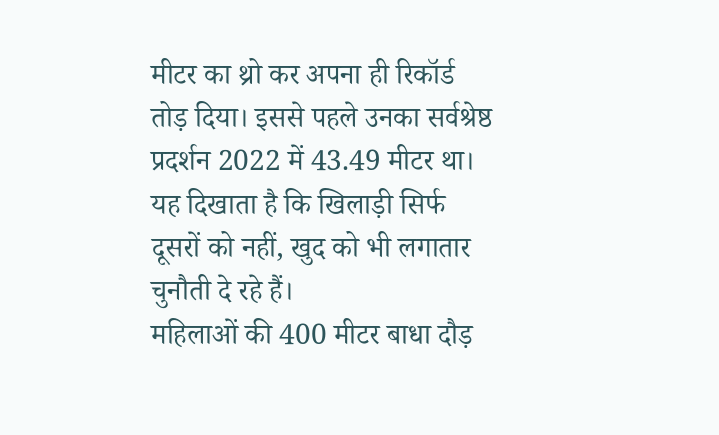मीटर का थ्रो कर अपना ही रिकॉर्ड तोड़ दिया। इससे पहले उनका सर्वश्रेष्ठ प्रदर्शन 2022 में 43.49 मीटर था। यह दिखाता है कि खिलाड़ी सिर्फ दूसरों को नहीं, खुद को भी लगातार चुनौती दे रहे हैं।
महिलाओं की 400 मीटर बाधा दौड़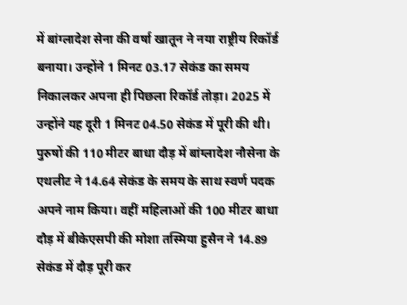में बांग्लादेश सेना की वर्षा खातून ने नया राष्ट्रीय रिकॉर्ड बनाया। उन्होंने 1 मिनट 03.17 सेकंड का समय निकालकर अपना ही पिछला रिकॉर्ड तोड़ा। 2025 में उन्होंने यह दूरी 1 मिनट 04.50 सेकंड में पूरी की थी।
पुरुषों की 110 मीटर बाधा दौड़ में बांग्लादेश नौसेना के एथलीट ने 14.64 सेकंड के समय के साथ स्वर्ण पदक अपने नाम किया। वहीं महिलाओं की 100 मीटर बाधा दौड़ में बीकेएसपी की मोशा तस्मिया हुसैन ने 14.89 सेकंड में दौड़ पूरी कर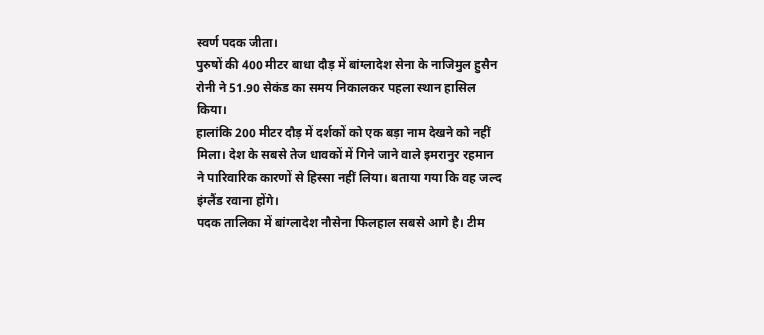स्वर्ण पदक जीता।
पुरुषों की 400 मीटर बाधा दौड़ में बांग्लादेश सेना के नाजिमुल हुसैन रोनी ने 51.90 सेकंड का समय निकालकर पहला स्थान हासिल किया।
हालांकि 200 मीटर दौड़ में दर्शकों को एक बड़ा नाम देखने को नहीं मिला। देश के सबसे तेज धावकों में गिने जाने वाले इमरानुर रहमान ने पारिवारिक कारणों से हिस्सा नहीं लिया। बताया गया कि वह जल्द इंग्लैंड रवाना होंगे।
पदक तालिका में बांग्लादेश नौसेना फिलहाल सबसे आगे है। टीम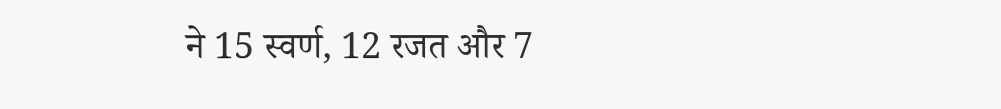ने 15 स्वर्ण, 12 रजत और 7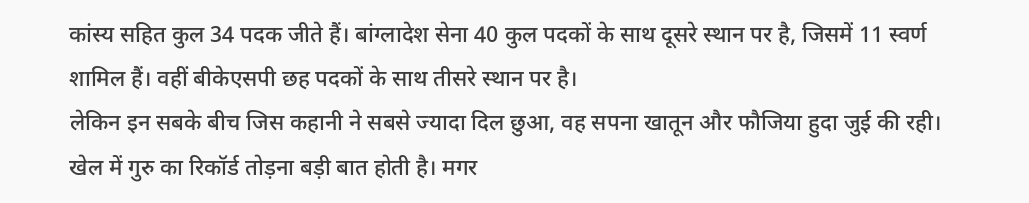कांस्य सहित कुल 34 पदक जीते हैं। बांग्लादेश सेना 40 कुल पदकों के साथ दूसरे स्थान पर है, जिसमें 11 स्वर्ण शामिल हैं। वहीं बीकेएसपी छह पदकों के साथ तीसरे स्थान पर है।
लेकिन इन सबके बीच जिस कहानी ने सबसे ज्यादा दिल छुआ, वह सपना खातून और फौजिया हुदा जुई की रही। खेल में गुरु का रिकॉर्ड तोड़ना बड़ी बात होती है। मगर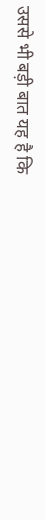उससे भी बड़ी बात यह है कि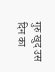गुरु खुद उस दिन का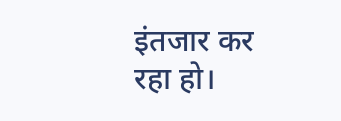इंतजार कर रहा हो।